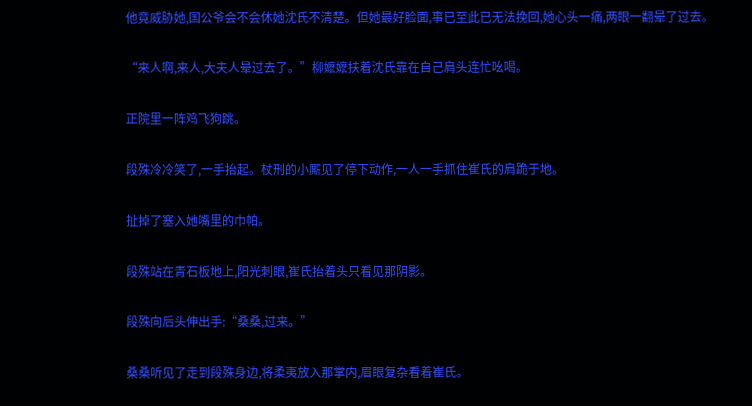他竟威胁她,国公爷会不会休她沈氏不清楚。但她最好脸面,事已至此已无法挽回,她心头一痛,两眼一翻晕了过去。

“来人啊,来人,大夫人晕过去了。”柳嬷嬷扶着沈氏靠在自己肩头连忙吆喝。

正院里一阵鸡飞狗跳。

段殊冷冷笑了,一手抬起。杖刑的小厮见了停下动作,一人一手抓住崔氏的肩跪于地。

扯掉了塞入她嘴里的巾帕。

段殊站在青石板地上,阳光刺眼,崔氏抬着头只看见那阴影。

段殊向后头伸出手:“桑桑,过来。”

桑桑听见了走到段殊身边,将柔夷放入那掌内,眉眼复杂看着崔氏。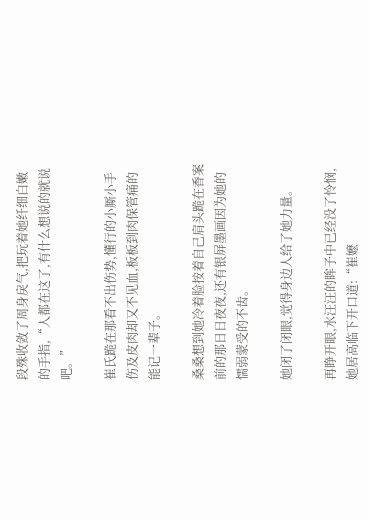段殊收敛了周身戾气,把玩着她纤细白嫩的手指,“人都在这了,有什么想说的就说吧。”

崔氏跪在那看不出伤势,懂行的小厮小手伤及皮肉却又不见血,板板到肉保管痛的能记一辈子。

桑桑想到她冷着脸按着自己肩头跪在香案前的那日日夜夜,还有银屏墨画因为她的懦弱蒙受的不齿。

她闭了闭眼,觉得身边人给了她力量。

再睁开眼,水汪汪的眸子中已经没了怜悯,她居高临下开口道:“崔嬷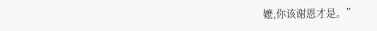嬷,你该谢恩才是。”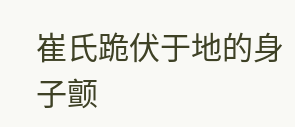崔氏跪伏于地的身子颤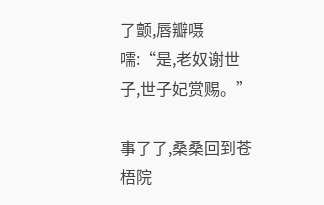了颤,唇瓣嗫嚅:“是,老奴谢世子,世子妃赏赐。”

事了了,桑桑回到苍梧院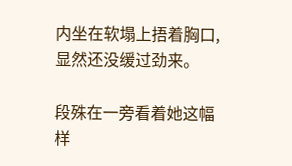内坐在软塌上捂着胸口,显然还没缓过劲来。

段殊在一旁看着她这幅样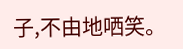子,不由地哂笑。